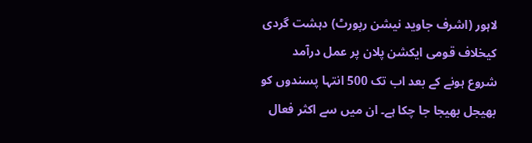لاہور (اشرف جاوید نیشن رپورٹ) دہشت گردی کیخلاف قومی ایکشن پلان پر عمل درآمد شروع ہونے کے بعد اب تک 500 انتہا پسندوں کو بھیجل بھیجا جا چکا ہے۔ ان میں سے اکثر فعال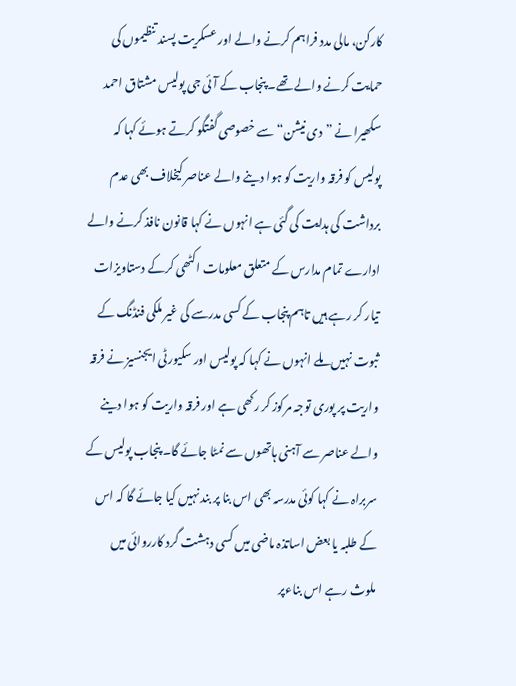کارکن، مالی مدد فراہم کرنے والے اور عسکریت پسند تنظیموں کی حمایت کرنے والے تھے۔ پنجاب کے آئی جی پولیس مشتاق احمد سکھیرا نے ”دی نیشن“ سے خصوصی گفتگو کرتے ہوئے کہا کہ پولیس کو فرقہ واریت کو ہوا دینے والے عناصر کیخلاف بھی عدم برداشت کی ہدایت کی گئی ہے انہوں نے کہا قانون نافذ کرنے والے ادارے تمام مدارس کے متعلق معلومات اکٹھی کرکے دستاویزات تیار کر رہے ہیں تاہم پنجاب کے کسی مدرسے کی غیر ملکی فنڈنگ کے ثبوت نہیں ملے انہوں نے کہا کہ پولیس اور سکیورٹی ایجنسیز نے فرقہ واریت پر پوری توجہ مرکوز کر رکھی ہے اور فرقہ واریت کو ہوا دینے والے عناصر سے آہنی ہاتھوں سے نمٹا جائے گا۔ پنجاب پولیس کے سربراہ نے کہا کوئی مدرسہ بھی اس بنا پر بند نہیں کیا جائے گا کہ اس کے طلبہ یا بعض اساتذہ ماضی میں کسی دہشت گرد کارروائی میں ملوث رہے اس بناءپر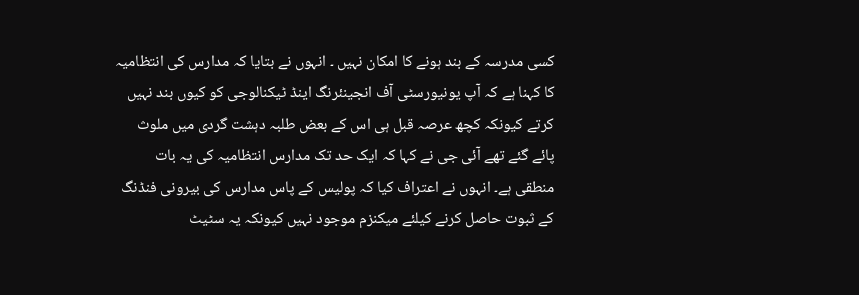کسی مدرسہ کے بند ہونے کا امکان نہیں ۔ انہوں نے بتایا کہ مدارس کی انتظامیہ کا کہنا ہے کہ آپ یونیورسٹی آف انجینئرنگ اینڈ ٹیکنالوجی کو کیوں بند نہیں کرتے کیونکہ کچھ عرصہ قبل ہی اس کے بعض طلبہ دہشت گردی میں ملوث پائے گئے تھے آئی جی نے کہا کہ ایک حد تک مدارس انتظامیہ کی یہ بات منطقی ہے۔ انہوں نے اعتراف کیا کہ پولیس کے پاس مدارس کی بیرونی فنڈنگ کے ثبوت حاصل کرنے کیلئے میکنزم موجود نہیں کیونکہ یہ سٹیٹ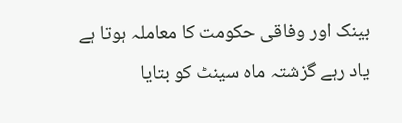بینک اور وفاقی حکومت کا معاملہ ہوتا ہے یاد رہے گزشتہ ماہ سینٹ کو بتایا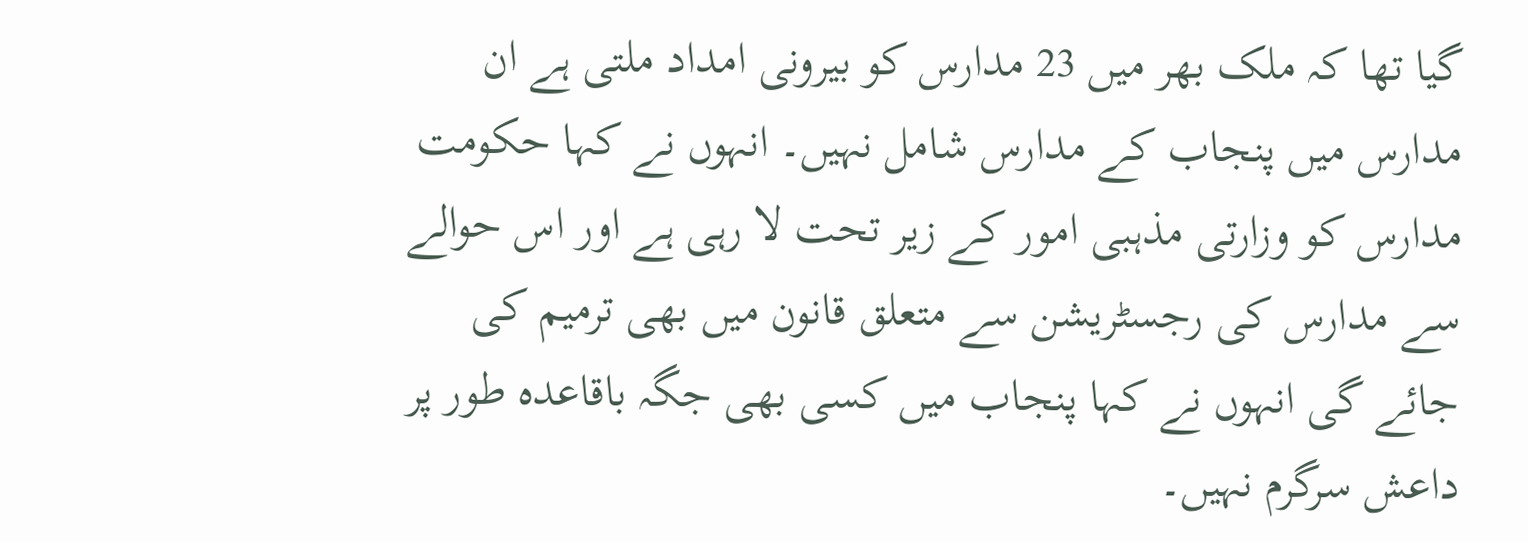گیا تھا کہ ملک بھر میں 23 مدارس کو بیرونی امداد ملتی ہے ان مدارس میں پنجاب کے مدارس شامل نہیں۔ انہوں نے کہا حکومت مدارس کو وزارتی مذہبی امور کے زیر تحت لا رہی ہے اور اس حوالے سے مدارس کی رجسٹریشن سے متعلق قانون میں بھی ترمیم کی جائے گی انہوں نے کہا پنجاب میں کسی بھی جگہ باقاعدہ طور پر داعش سرگرم نہیں۔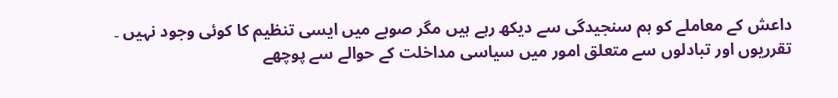داعش کے معاملے کو ہم سنجیدگی سے دیکھ رہے ہیں مگر صوبے میں ایسی تنظیم کا کوئی وجود نہیں ۔ تقرریوں اور تبادلوں سے متعلق امور میں سیاسی مداخلت کے حوالے سے پوچھے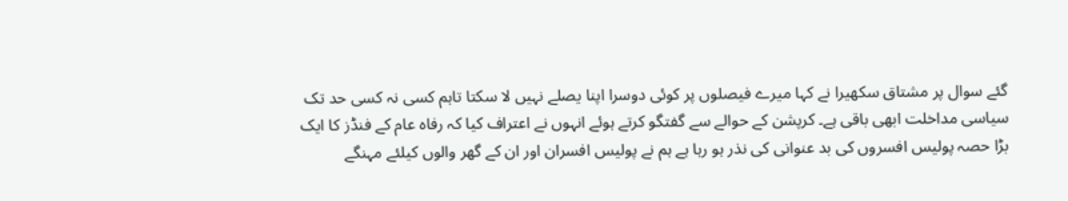گئے سوال پر مشتاق سکھیرا نے کہا میرے فیصلوں پر کوئی دوسرا اپنا یصلے نہیں لا سکتا تاہم کسی نہ کسی حد تک سیاسی مداخلت ابھی باقی ہے۔ کرپشن کے حوالے سے گفتگو کرتے ہوئے انہوں نے اعتراف کیا کہ رفاہ عام کے فنڈز کا ایک بڑا حصہ پولیس افسروں کی بد عنوانی کی نذر ہو رہا ہے ہم نے پولیس افسران اور ان کے گھر والوں کیلئے مہنگے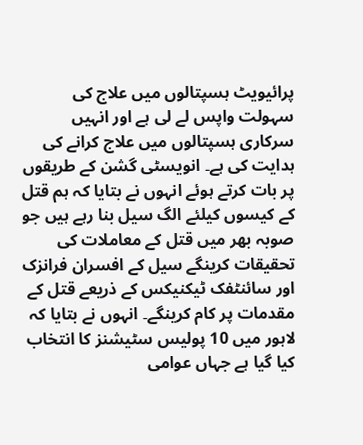پرائیویٹ ہسپتالوں میں علاج کی سہولت واپس لے لی ہے اور انہیں سرکاری ہسپتالوں میں علاج کرانے کی ہدایت کی ہے۔ انویسٹی گشن کے طریقوں پر بات کرتے ہوئے انہوں نے بتایا کہ ہم قتل کے کیسوں کیلئے الگ سیل بنا رہے ہیں جو صوبہ بھر میں قتل کے معاملات کی تحقیقات کرینگے سیل کے افسران فرانزک اور سائنٹفک ٹیکنیکس کے ذریعے قتل کے مقدمات پر کام کرینگے۔ انہوں نے بتایا کہ لاہور میں 10 پولیس سٹیشنز کا انتخاب کیا گیا ہے جہاں عوامی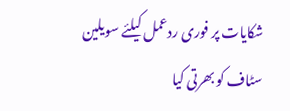شکایات پر فوری ردعمل کیلئے سویلین سٹاف کو بھرتی کیا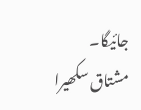جائیگا۔
مشتاق سکھیرا